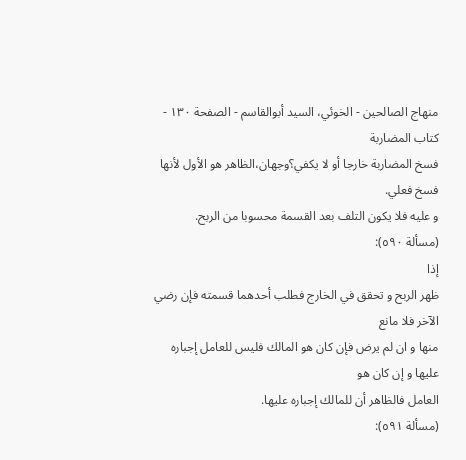منهاج الصالحين - الخوئي، السيد أبوالقاسم - الصفحة ١٣٠ - كتاب المضاربة
فسخ المضاربة خارجا أو لا يكفي؟وجهان،الظاهر هو الأول لأنها فسخ فعلي.
و عليه فلا يكون التلف بعد القسمة محسوبا من الربح.
(مسألة ٥٩٠):
إذا
ظهر الربح و تحقق في الخارج فطلب أحدهما قسمته فإن رضي الآخر فلا مانع
منها و ان لم يرض فإن كان هو المالك فليس للعامل إجباره عليها و إن كان هو
العامل فالظاهر أن للمالك إجباره عليها.
(مسألة ٥٩١):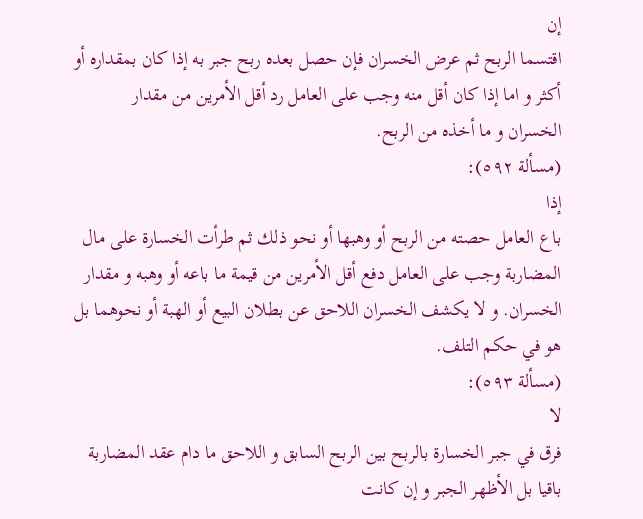إن
اقتسما الربح ثم عرض الخسران فإن حصل بعده ربح جبر به إذا كان بمقداره أو
أكثر و اما إذا كان أقل منه وجب على العامل رد أقل الأمرين من مقدار
الخسران و ما أخذه من الربح.
(مسألة ٥٩٢):
إذا
باع العامل حصته من الربح أو وهبها أو نحو ذلك ثم طرأت الخسارة على مال
المضاربة وجب على العامل دفع أقل الأمرين من قيمة ما باعه أو وهبه و مقدار
الخسران. و لا يكشف الخسران اللاحق عن بطلان البيع أو الهبة أو نحوهما بل
هو في حكم التلف.
(مسألة ٥٩٣):
لا
فرق في جبر الخسارة بالربح بين الربح السابق و اللاحق ما دام عقد المضاربة
باقيا بل الأظهر الجبر و إن كانت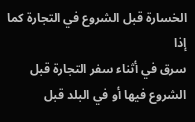الخسارة قبل الشروع في التجارة كما إذا
سرق في أثناء سفر التجارة قبل الشروع فيها أو في البلد قبل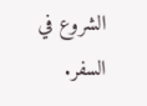الشروع في
السفر.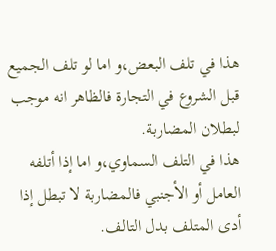هذا في تلف البعض،و اما لو تلف الجميع قبل الشروع في التجارة فالظاهر انه موجب لبطلان المضاربة.
هذا في التلف السماوي،و اما إذا أتلفه العامل أو الأجنبي فالمضاربة لا تبطل إذا أدى المتلف بدل التالف.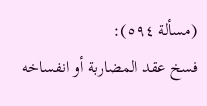(مسألة ٥٩٤):
فسخ عقد المضاربة أو انفساخه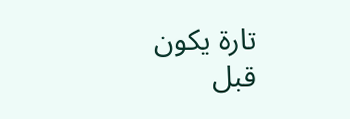تارة يكون قبل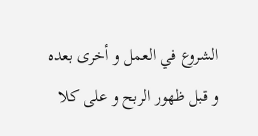الشروع في العمل و أخرى بعده و قبل ظهور الربح و على كلا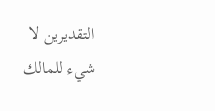التقديرين لا شيء للمالك